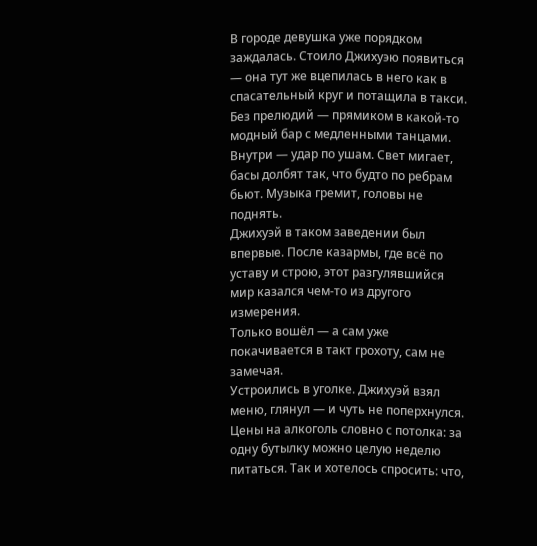В городе девушка уже порядком заждалась. Стоило Джихуэю появиться — она тут же вцепилась в него как в спасательный круг и потащила в такси.
Без прелюдий — прямиком в какой-то модный бар с медленными танцами.
Внутри — удар по ушам. Свет мигает, басы долбят так, что будто по ребрам бьют. Музыка гремит, головы не поднять.
Джихуэй в таком заведении был впервые. После казармы, где всё по уставу и строю, этот разгулявшийся мир казался чем-то из другого измерения.
Только вошёл — а сам уже покачивается в такт грохоту, сам не замечая.
Устроились в уголке. Джихуэй взял меню, глянул — и чуть не поперхнулся.
Цены на алкоголь словно с потолка: за одну бутылку можно целую неделю питаться. Так и хотелось спросить: что,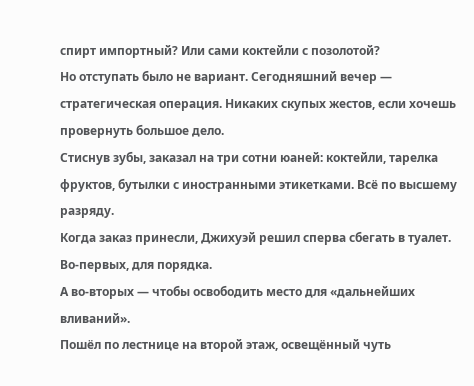спирт импортный? Или сами коктейли с позолотой?
Но отступать было не вариант. Сегодняшний вечер — стратегическая операция. Никаких скупых жестов, если хочешь провернуть большое дело.
Стиснув зубы, заказал на три сотни юаней: коктейли, тарелка фруктов, бутылки с иностранными этикетками. Всё по высшему разряду.
Когда заказ принесли, Джихуэй решил сперва сбегать в туалет. Во-первых, для порядка.
А во-вторых — чтобы освободить место для «дальнейших вливаний».
Пошёл по лестнице на второй этаж, освещённый чуть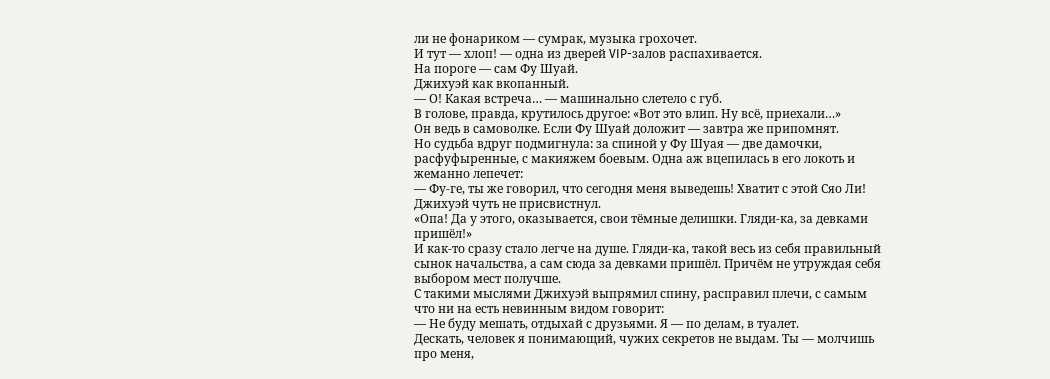ли не фонариком — сумрак, музыка грохочет.
И тут — хлоп! — одна из дверей VIP-залов распахивается.
На пороге — сам Фу Шуай.
Джихуэй как вкопанный.
— О! Какая встреча… — машинально слетело с губ.
В голове, правда, крутилось другое: «Вот это влип. Ну всё, приехали…»
Он ведь в самоволке. Если Фу Шуай доложит — завтра же припомнят.
Но судьба вдруг подмигнула: за спиной у Фу Шуая — две дамочки, расфуфыренные, с макияжем боевым. Одна аж вцепилась в его локоть и жеманно лепечет:
— Фу-ге, ты же говорил, что сегодня меня выведешь! Хватит с этой Сяо Ли!
Джихуэй чуть не присвистнул.
«Опа! Да у этого, оказывается, свои тёмные делишки. Гляди-ка, за девками пришёл!»
И как-то сразу стало легче на душе. Гляди-ка, такой весь из себя правильный сынок начальства, а сам сюда за девками пришёл. Причём не утруждая себя выбором мест получше.
С такими мыслями Джихуэй выпрямил спину, расправил плечи, с самым что ни на есть невинным видом говорит:
— Не буду мешать, отдыхай с друзьями. Я — по делам, в туалет.
Дескать, человек я понимающий, чужих секретов не выдам. Ты — молчишь про меня,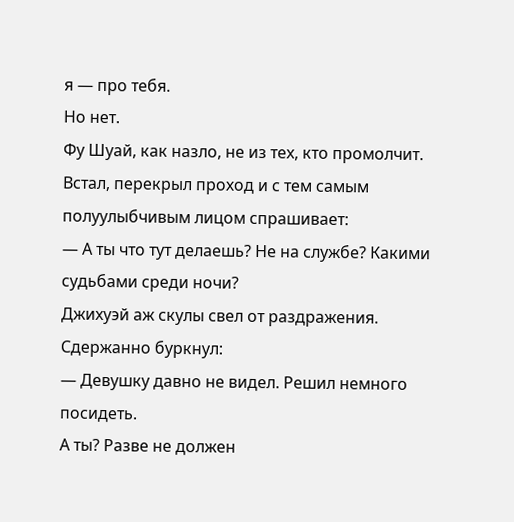я — про тебя.
Но нет.
Фу Шуай, как назло, не из тех, кто промолчит.
Встал, перекрыл проход и с тем самым полуулыбчивым лицом спрашивает:
— А ты что тут делаешь? Не на службе? Какими судьбами среди ночи?
Джихуэй аж скулы свел от раздражения. Сдержанно буркнул:
— Девушку давно не видел. Решил немного посидеть.
А ты? Разве не должен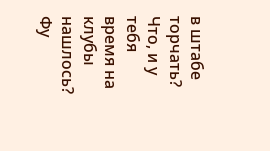в штабе торчать? Что, и у тебя время на клубы нашлось?
Фу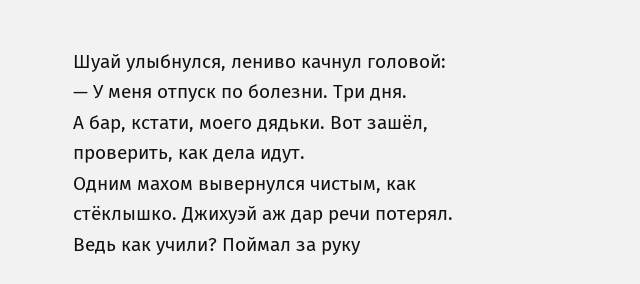Шуай улыбнулся, лениво качнул головой:
— У меня отпуск по болезни. Три дня.
А бар, кстати, моего дядьки. Вот зашёл, проверить, как дела идут.
Одним махом вывернулся чистым, как стёклышко. Джихуэй аж дар речи потерял.
Ведь как учили? Поймал за руку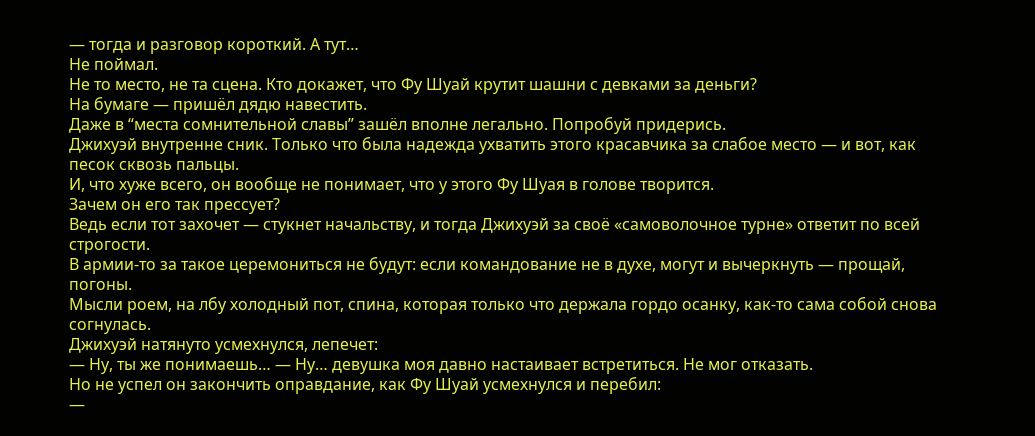— тогда и разговор короткий. А тут…
Не поймал.
Не то место, не та сцена. Кто докажет, что Фу Шуай крутит шашни с девками за деньги?
На бумаге — пришёл дядю навестить.
Даже в “места сомнительной славы” зашёл вполне легально. Попробуй придерись.
Джихуэй внутренне сник. Только что была надежда ухватить этого красавчика за слабое место — и вот, как песок сквозь пальцы.
И, что хуже всего, он вообще не понимает, что у этого Фу Шуая в голове творится.
Зачем он его так прессует?
Ведь если тот захочет — стукнет начальству, и тогда Джихуэй за своё «самоволочное турне» ответит по всей строгости.
В армии-то за такое церемониться не будут: если командование не в духе, могут и вычеркнуть — прощай, погоны.
Мысли роем, на лбу холодный пот, спина, которая только что держала гордо осанку, как-то сама собой снова согнулась.
Джихуэй натянуто усмехнулся, лепечет:
— Ну, ты же понимаешь… — Ну… девушка моя давно настаивает встретиться. Не мог отказать.
Но не успел он закончить оправдание, как Фу Шуай усмехнулся и перебил:
—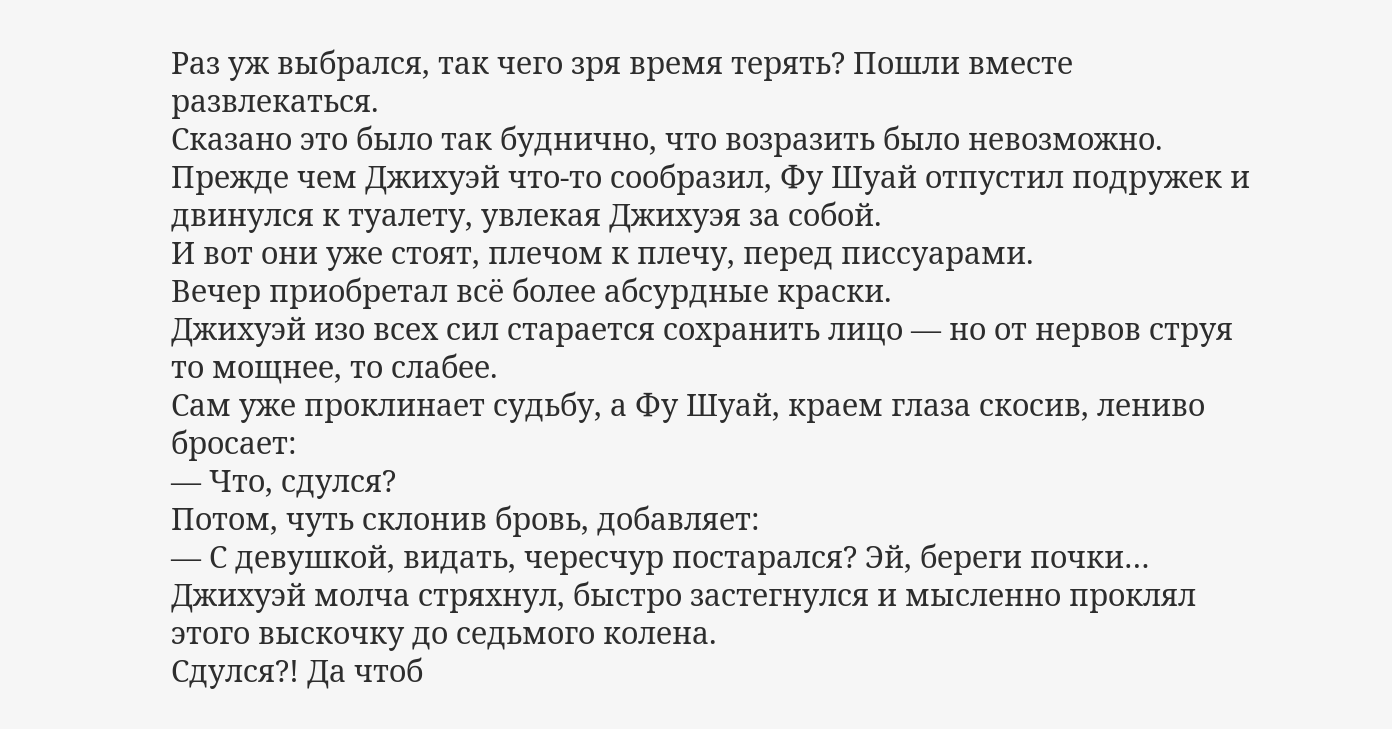Раз уж выбрался, так чего зря время терять? Пошли вместе развлекаться.
Сказано это было так буднично, что возразить было невозможно.
Прежде чем Джихуэй что-то сообразил, Фу Шуай отпустил подружек и двинулся к туалету, увлекая Джихуэя за собой.
И вот они уже стоят, плечом к плечу, перед писсуарами.
Вечер приобретал всё более абсурдные краски.
Джихуэй изо всех сил старается сохранить лицо — но от нервов струя то мощнее, то слабее.
Сам уже проклинает судьбу, а Фу Шуай, краем глаза скосив, лениво бросает:
— Что, сдулся?
Потом, чуть склонив бровь, добавляет:
— С девушкой, видать, чересчур постарался? Эй, береги почки…
Джихуэй молча стряхнул, быстро застегнулся и мысленно проклял этого выскочку до седьмого колена.
Сдулся?! Да чтоб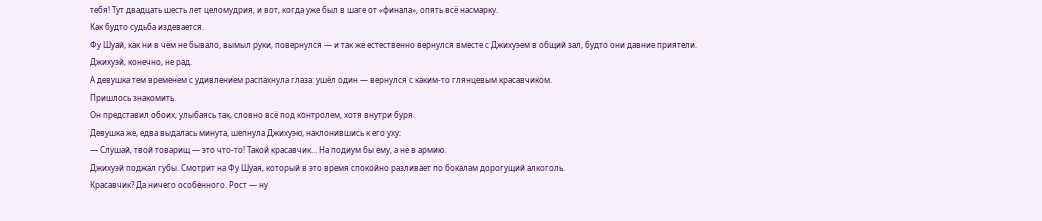тебя! Тут двадцать шесть лет целомудрия, и вот, когда уже был в шаге от «финала», опять всё насмарку.
Как будто судьба издевается.
Фу Шуай, как ни в чём не бывало, вымыл руки, повернулся — и так же естественно вернулся вместе с Джихуэем в общий зал, будто они давние приятели.
Джихуэй, конечно, не рад.
А девушка тем временем с удивлением распахнула глаза: ушёл один — вернулся с каким-то глянцевым красавчиком.
Пришлось знакомить.
Он представил обоих, улыбаясь так, словно всё под контролем, хотя внутри буря.
Девушка же, едва выдалась минута, шепнула Джихуэю, наклонившись к его уху:
— Слушай, твой товарищ — это что-то! Такой красавчик… На подиум бы ему, а не в армию.
Джихуэй поджал губы. Смотрит на Фу Шуая, который в это время спокойно разливает по бокалам дорогущий алкоголь.
Красавчик? Да ничего особенного. Рост — ну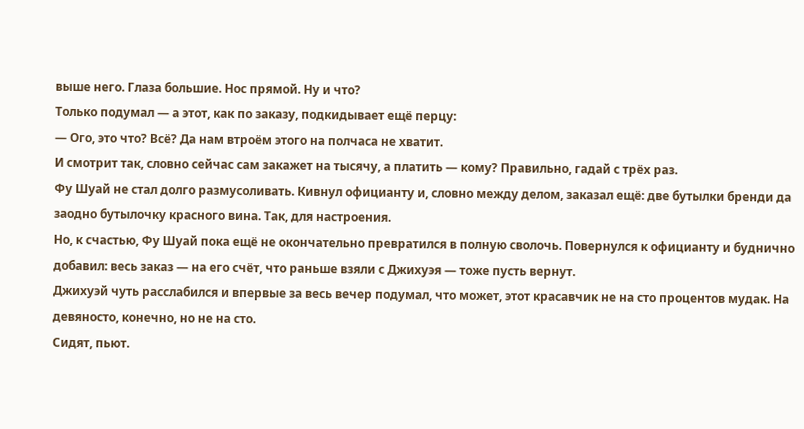выше него. Глаза большие. Нос прямой. Ну и что?
Только подумал — а этот, как по заказу, подкидывает ещё перцу:
— Ого, это что? Всё? Да нам втроём этого на полчаса не хватит.
И смотрит так, словно сейчас сам закажет на тысячу, а платить — кому? Правильно, гадай с трёх раз.
Фу Шуай не стал долго размусоливать. Кивнул официанту и, словно между делом, заказал ещё: две бутылки бренди да заодно бутылочку красного вина. Так, для настроения.
Но, к счастью, Фу Шуай пока ещё не окончательно превратился в полную сволочь. Повернулся к официанту и буднично добавил: весь заказ — на его счёт, что раньше взяли с Джихуэя — тоже пусть вернут.
Джихуэй чуть расслабился и впервые за весь вечер подумал, что может, этот красавчик не на сто процентов мудак. На девяносто, конечно, но не на сто.
Сидят, пьют.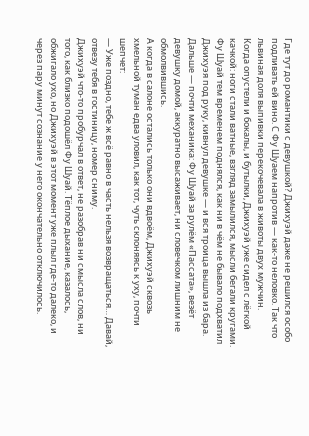Где тут до романтики с девушкой? Джихуэй даже не решился особо подливать ей вино. С Фу Шуаем напротив — как-то неловко. Так что львиная доля выпивки перекочевала в животы двух мужчин.
Когда опустели и бокалы, и бутылки, Джихуэй уже сидел с лёгкой качкой: ноги стали ватные, взгляд замылился, мысли бегали кругами.
Фу Шуай тем временем поднялся, как ни в чём не бывало подхватил Джихуэя под руку, кивнул девушке — и вся троица вышла из бара.
Дальше — почти механика: Фу Шуай за рулём «Пассата», везёт девушку домой, аккуратно высаживает, ни словечком лишним не обмолвившись.
А когда в салоне остались только они вдвоём, Джихуэй сквозь хмельной туман едва уловил, как тот, чуть склоняясь к уху, почти шепчет:
— Уже поздно, тебе ж всё равно в часть нельзя возвращаться… Давай, отвезу тебя в гостиницу, номер сниму.
Джихуэй что-то пробурчал в ответ, не разобрав ни смысла слов, ни того, как близко подошёл Фу Шуай. Тёплое дыхание, казалось, обжигало ухо, но Джихуэй в этот момент уже плыл где-то далеко, и через пару минут сознание у него окончательно отключилось.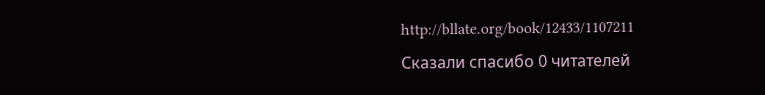http://bllate.org/book/12433/1107211
Сказали спасибо 0 читателей